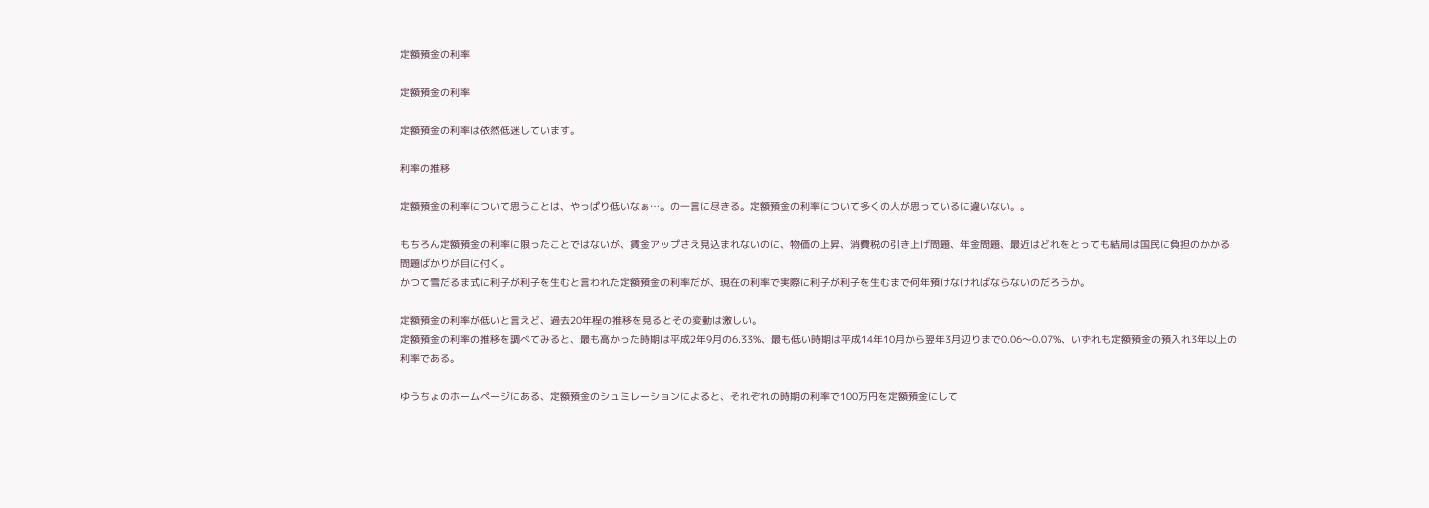定額預金の利率

定額預金の利率

定額預金の利率は依然低迷しています。

利率の推移

定額預金の利率について思うことは、やっぱり低いなぁ…。の一言に尽きる。定額預金の利率について多くの人が思っているに違いない。。

もちろん定額預金の利率に限ったことではないが、賃金アップさえ見込まれないのに、物価の上昇、消費税の引き上げ問題、年金問題、最近はどれをとっても結局は国民に負担のかかる問題ばかりが目に付く。
かつて雪だるま式に利子が利子を生むと言われた定額預金の利率だが、現在の利率で実際に利子が利子を生むまで何年預けなければならないのだろうか。

定額預金の利率が低いと言えど、過去20年程の推移を見るとその変動は激しい。
定額預金の利率の推移を調べてみると、最も高かった時期は平成2年9月の6.33%、最も低い時期は平成14年10月から翌年3月辺りまで0.06〜0.07%、いずれも定額預金の預入れ3年以上の利率である。

ゆうちょのホームページにある、定額預金のシュミレーションによると、それぞれの時期の利率で100万円を定額預金にして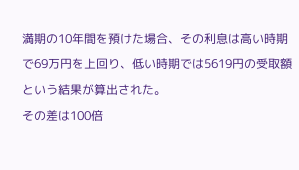満期の10年間を預けた場合、その利息は高い時期で69万円を上回り、低い時期では5619円の受取額という結果が算出された。
その差は100倍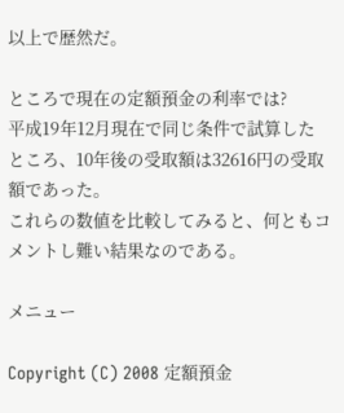以上で歴然だ。

ところで現在の定額預金の利率では?
平成19年12月現在で同じ条件で試算したところ、10年後の受取額は32616円の受取額であった。
これらの数値を比較してみると、何ともコメントし難い結果なのである。

メニュー

Copyright (C) 2008 定額預金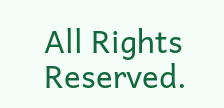All Rights Reserved.